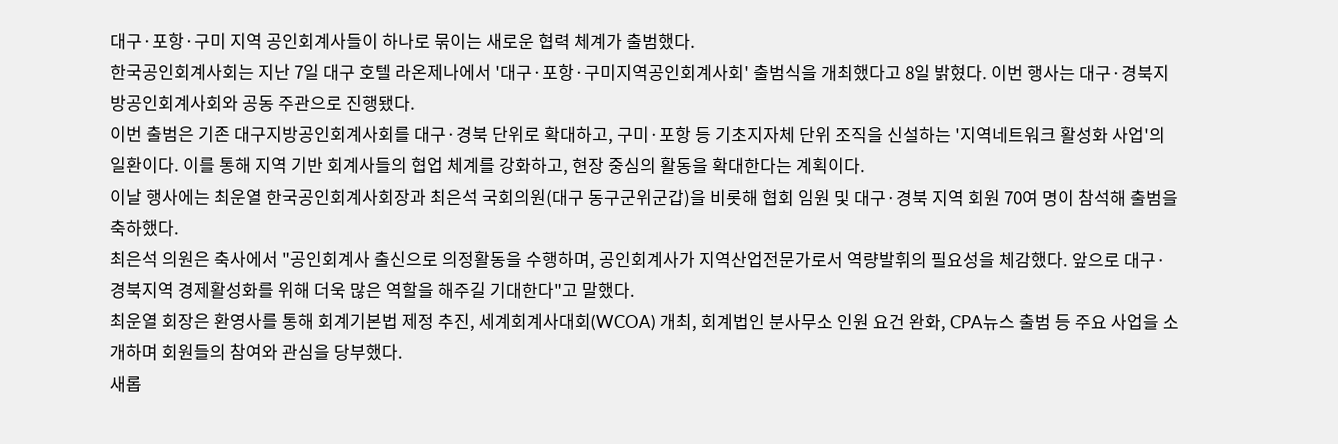대구·포항·구미 지역 공인회계사들이 하나로 묶이는 새로운 협력 체계가 출범했다.
한국공인회계사회는 지난 7일 대구 호텔 라온제나에서 '대구·포항·구미지역공인회계사회' 출범식을 개최했다고 8일 밝혔다. 이번 행사는 대구·경북지방공인회계사회와 공동 주관으로 진행됐다.
이번 출범은 기존 대구지방공인회계사회를 대구·경북 단위로 확대하고, 구미·포항 등 기초지자체 단위 조직을 신설하는 '지역네트워크 활성화 사업'의 일환이다. 이를 통해 지역 기반 회계사들의 협업 체계를 강화하고, 현장 중심의 활동을 확대한다는 계획이다.
이날 행사에는 최운열 한국공인회계사회장과 최은석 국회의원(대구 동구군위군갑)을 비롯해 협회 임원 및 대구·경북 지역 회원 70여 명이 참석해 출범을 축하했다.
최은석 의원은 축사에서 "공인회계사 출신으로 의정활동을 수행하며, 공인회계사가 지역산업전문가로서 역량발휘의 필요성을 체감했다. 앞으로 대구·경북지역 경제활성화를 위해 더욱 많은 역할을 해주길 기대한다"고 말했다.
최운열 회장은 환영사를 통해 회계기본법 제정 추진, 세계회계사대회(WCOA) 개최, 회계법인 분사무소 인원 요건 완화, CPA뉴스 출범 등 주요 사업을 소개하며 회원들의 참여와 관심을 당부했다.
새롭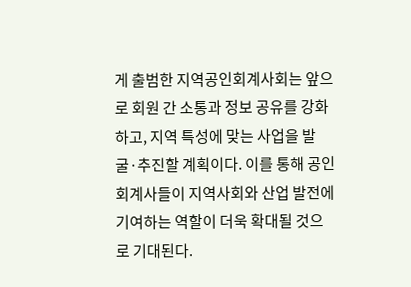게 출범한 지역공인회계사회는 앞으로 회원 간 소통과 정보 공유를 강화하고, 지역 특성에 맞는 사업을 발굴·추진할 계획이다. 이를 통해 공인회계사들이 지역사회와 산업 발전에 기여하는 역할이 더욱 확대될 것으로 기대된다.